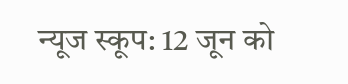न्यूज स्कूप: 12 जून को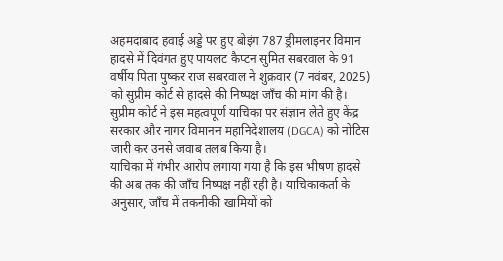अहमदाबाद हवाई अड्डे पर हुए बोइंग 787 ड्रीमलाइनर विमान हादसे में दिवंगत हुए पायलट कैप्टन सुमित सबरवाल के 91 वर्षीय पिता पुष्कर राज सबरवाल ने शुक्रवार (7 नवंबर, 2025) को सुप्रीम कोर्ट से हादसे की निष्पक्ष जाँच की मांग की है। सुप्रीम कोर्ट ने इस महत्वपूर्ण याचिका पर संज्ञान लेते हुए केंद्र सरकार और नागर विमानन महानिदेशालय (DGCA) को नोटिस जारी कर उनसे जवाब तलब किया है।
याचिका में गंभीर आरोप लगाया गया है कि इस भीषण हादसे की अब तक की जाँच निष्पक्ष नहीं रही है। याचिकाकर्ता के अनुसार, जाँच में तकनीकी खामियों को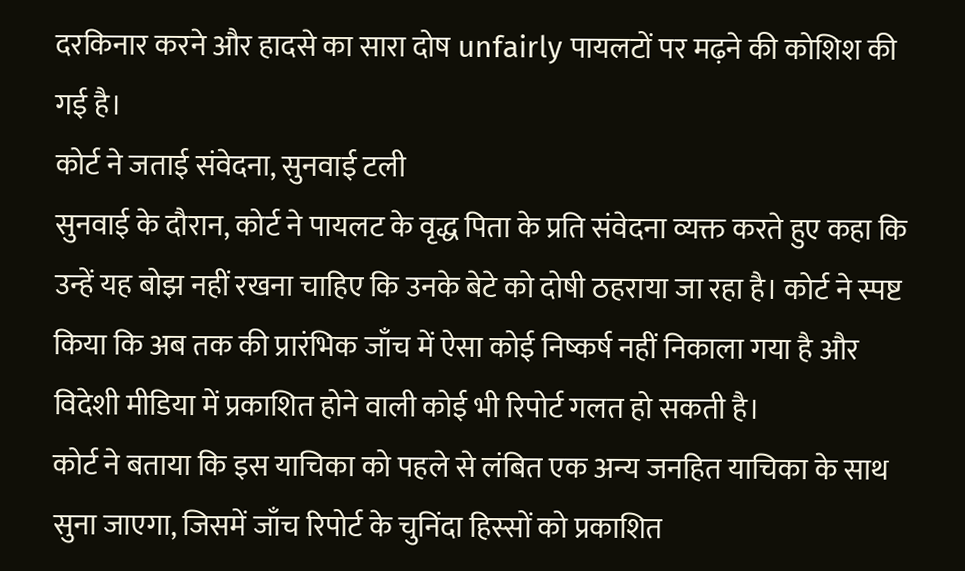दरकिनार करने और हादसे का सारा दोष unfairly पायलटों पर मढ़ने की कोशिश की गई है।
कोर्ट ने जताई संवेदना, सुनवाई टली
सुनवाई के दौरान, कोर्ट ने पायलट के वृद्ध पिता के प्रति संवेदना व्यक्त करते हुए कहा कि उन्हें यह बोझ नहीं रखना चाहिए कि उनके बेटे को दोषी ठहराया जा रहा है। कोर्ट ने स्पष्ट किया कि अब तक की प्रारंभिक जाँच में ऐसा कोई निष्कर्ष नहीं निकाला गया है और विदेशी मीडिया में प्रकाशित होने वाली कोई भी रिपोर्ट गलत हो सकती है।
कोर्ट ने बताया कि इस याचिका को पहले से लंबित एक अन्य जनहित याचिका के साथ सुना जाएगा, जिसमें जाँच रिपोर्ट के चुनिंदा हिस्सों को प्रकाशित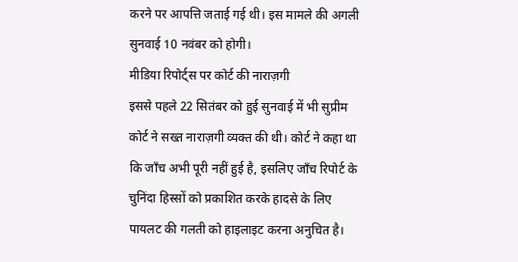करने पर आपत्ति जताई गई थी। इस मामले की अगली सुनवाई 10 नवंबर को होगी।
मीडिया रिपोर्ट्स पर कोर्ट की नाराज़गी
इससे पहले 22 सितंबर को हुई सुनवाई में भी सुप्रीम कोर्ट ने सख्त नाराज़गी व्यक्त की थी। कोर्ट ने कहा था कि जाँच अभी पूरी नहीं हुई है, इसलिए जाँच रिपोर्ट के चुनिंदा हिस्सों को प्रकाशित करके हादसे के लिए पायलट की गलती को हाइलाइट करना अनुचित है।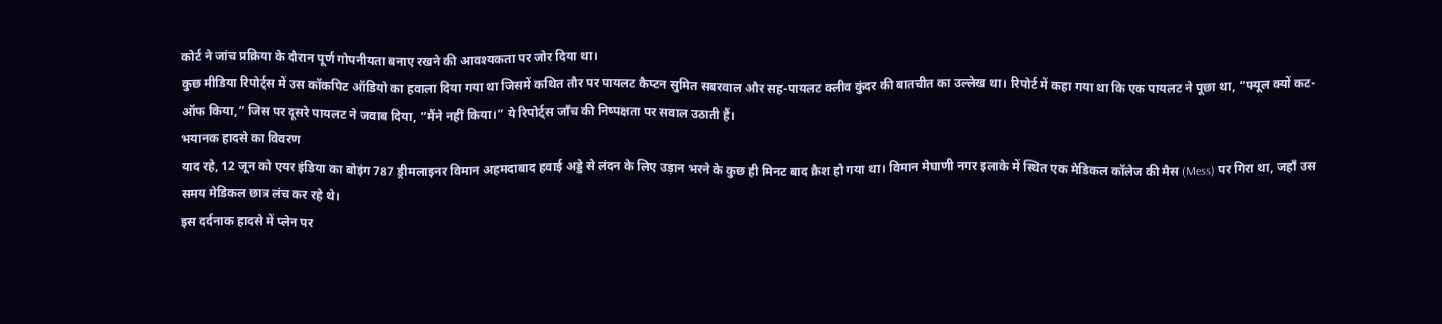कोर्ट ने जांच प्रक्रिया के दौरान पूर्ण गोपनीयता बनाए रखने की आवश्यकता पर जोर दिया था।
कुछ मीडिया रिपोर्ट्स में उस कॉकपिट ऑडियो का हवाला दिया गया था जिसमें कथित तौर पर पायलट कैप्टन सुमित सबरवाल और सह-पायलट क्लीव कुंदर की बातचीत का उल्लेख था। रिपोर्ट में कहा गया था कि एक पायलट ने पूछा था, “फ्यूल क्यों कट-ऑफ किया,” जिस पर दूसरे पायलट ने जवाब दिया, “मैंने नहीं किया।” ये रिपोर्ट्स जाँच की निष्पक्षता पर सवाल उठाती हैं।
भयानक हादसे का विवरण
याद रहे, 12 जून को एयर इंडिया का बोइंग 787 ड्रीमलाइनर विमान अहमदाबाद हवाई अड्डे से लंदन के लिए उड़ान भरने के कुछ ही मिनट बाद क्रैश हो गया था। विमान मेघाणी नगर इलाके में स्थित एक मेडिकल कॉलेज की मैस (Mess) पर गिरा था, जहाँ उस समय मेडिकल छात्र लंच कर रहे थे।
इस दर्दनाक हादसे में प्लेन पर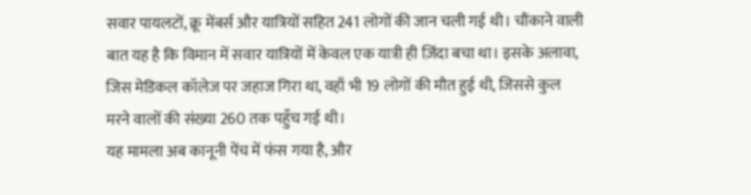सवार पायलटों, क्रू मेंबर्स और यात्रियों सहित 241 लोगों की जान चली गई थी। चौंकाने वाली बात यह है कि विमान में सवार यात्रियों में केवल एक यात्री ही ज़िंदा बचा था। इसके अलावा, जिस मेडिकल कॉलेज पर जहाज गिरा था, वहाँ भी 19 लोगों की मौत हुई थी, जिससे कुल मरने वालों की संख्या 260 तक पहुँच गई थी।
यह मामला अब कानूनी पेंच में फंस गया है, और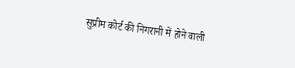सुप्रीम कोर्ट की निगरानी में होने वाली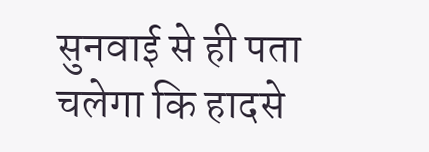सुनवाई से ही पता चलेगा कि हादसे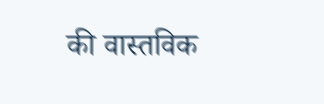की वास्तविक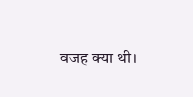वजह क्या थी।